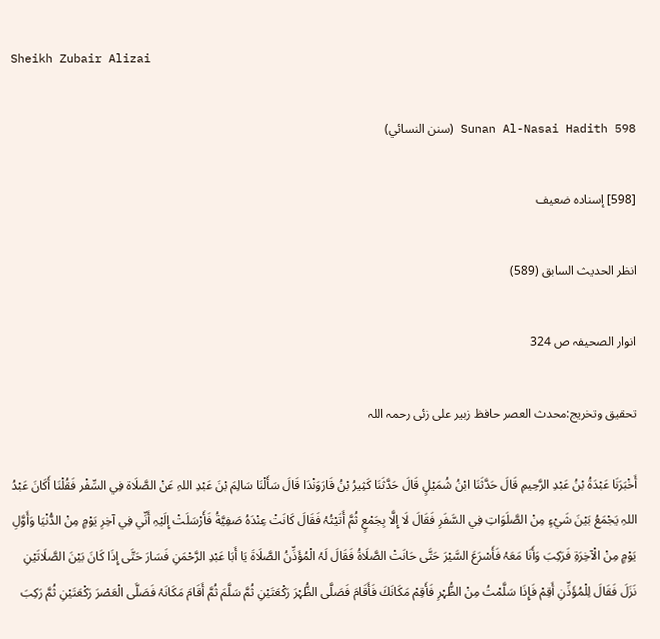Sheikh Zubair Alizai

Sunan Al-Nasai Hadith 598 (سنن النسائي)

[598] إسنادہ ضعیف

انظر الحدیث السابق (589)

انوار الصحیفہ ص 324

تحقیق وتخریج:محدث العصر حافظ زبیر علی زئی رحمہ اللہ

أَخْبَرَنَا عَبْدَةُ بْنُ عَبْدِ الرَّحِيمِ قَالَ حَدَّثَنَا ابْنُ شُمَيْلٍ قَالَ حَدَّثَنَا كَثِيرُ بْنُ قَارَوَنْدَا قَالَ سَأَلْنَا سَالِمَ بْنَ عَبْدِ اللہِ عَنْ الصَّلَاة فِي السِّفْر فَقُلْنَا أَكَانَ عَبْدُ اللہِ يَجْمَعُ بَيْنَ شَيْءٍ مِنْ الصَّلَوَاتِ فِي السَّفَرِ فَقَالَ لَا إِلَّا بِجَمْعٍ ثُمَّ أَتَيْتُہُ فَقَالَ كَانَتْ عِنْدَہُ صَفِيَّةُ فَأَرْسَلَتْ إِلَيْہِ أَنِّي فِي آخِرِ يَوْمٍ مِنْ الدُّنْيَا وَأَوَّلِ يَوْمٍ مِنْ الْآخِرَةِ فَرَكِبَ وَأَنَا مَعَہُ فَأَسْرَعَ السَّيْرَ حَتَّی حَانَتْ الصَّلَاةُ فَقَالَ لَہُ الْمُؤَذِّنُ الصَّلَاةَ يَا أَبَا عَبْدِ الرَّحْمَنِ فَسَارَ حَتَّی إِذَا كَانَ بَيْنَ الصَّلَاتَيْنِ نَزَلَ فَقَالَ لِلْمُؤَذِّنِ أَقِمْ فَإِذَا سَلَّمْتُ مِنْ الظُّہْرِ فَأَقِمْ مَكَانَكَ فَأَقَامَ فَصَلَّی الظُّہْرَ رَكْعَتَيْنِ ثُمَّ سَلَّمَ ثُمَّ أَقَامَ مَكَانَہُ فَصَلَّی الْعَصْرَ رَكْعَتَيْنِ ثُمَّ رَكِبَ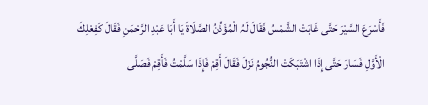فَأَسْرَعَ السَّيْرَ حَتَّی غَابَتْ الشَّمْسُ فَقَالَ لَہُ الْمُؤَذِّنُ الصَّلَاةَ يَا أَبَا عَبْدِ الرَّحْمَنِ فَقَالَ كَفِعْلِكَ الْأَوَّلِ فَسَارَ حَتَّی إِذَا اشْتَبَكَتْ النُّجُومُ نَزَلَ فَقَالَ أَقِمْ فَإِذَا سَلَّمْتُ فَأَقِمْ فَصَلَّی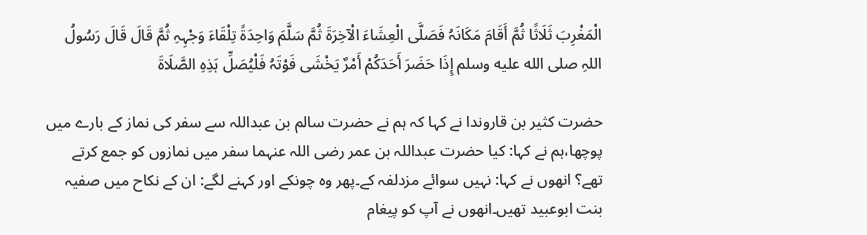الْمَغْرِبَ ثَلَاثًا ثُمَّ أَقَامَ مَكَانَہُ فَصَلَّی الْعِشَاءَ الْآخِرَةَ ثُمَّ سَلَّمَ وَاحِدَةً تِلْقَاءَ وَجْہِہِ ثُمَّ قَالَ قَالَ رَسُولُ اللہِ صلى الله عليه وسلم إِذَا حَضَرَ أَحَدَكُمْ أَمْرٌ يَخْشَی فَوْتَہُ فَلْيُصَلِّ ہَذِہِ الصَّلَاةَ

حضرت کثیر بن قاروندا نے کہا کہ ہم نے حضرت سالم بن عبداللہ سے سفر کی نماز کے بارے میں پوچھا،ہم نے کہا: کیا حضرت عبداللہ بن عمر رضی اللہ عنہما سفر میں نمازوں کو جمع کرتے تھے؟ انھوں نے کہا: نہیں سوائے مزدلفہ کے۔پھر وہ چونکے اور کہنے لگے: ان کے نکاح میں صفیہ بنت ابوعبید تھیں۔انھوں نے آپ کو پیغام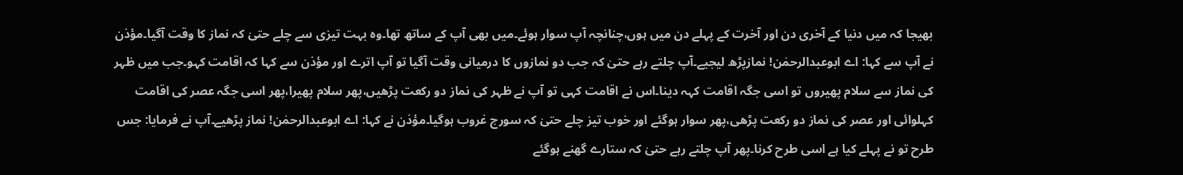بھیجا کہ میں دنیا کے آخری دن اور آخرت کے پہلے دن میں ہوں،چنانچہ آپ سوار ہوئے۔میں بھی آپ کے ساتھ تھا۔وہ بہت تیزی سے چلے حتیٰ کہ نماز کا وقت آگیا۔مؤذن نے آپ سے کہا: اے ابوعبدالرحمٰن! نمازپڑھ لیجیے۔آپ چلتے رہے حتیٰ کہ جب دو نمازوں کا درمیانی وقت آگیا تو آپ اترے اور مؤذن سے کہا کہ اقامت کہو۔جب میں ظہر کی نماز سے سلام پھیروں تو اسی جگہ اقامت کہہ دینا۔اس نے اقامت کہی تو آپ نے ظہر کی نماز دو رکعت پڑھیں،پھر سلام پھیرا،پھر اسی جگہ عصر کی اقامت کہلوائی اور عصر کی نماز دو رکعت پڑھی،پھر سوار ہوگئے اور خوب تیز چلے حتیٰ کہ سورج غروب ہوگیا۔مؤذن نے کہا: اے ابوعبدالرحمٰن! نماز پڑھیے۔آپ نے فرمایا: جس طرح تو نے پہلے کیا ہے اسی طرح کرنا۔پھر آپ چلتے رہے حتیٰ کہ ستارے گھنے ہوگئے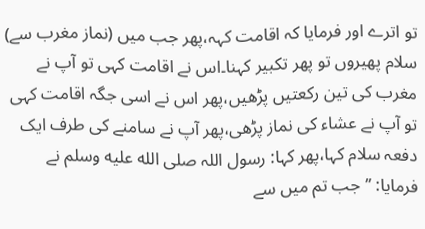تو اترے اور فرمایا کہ اقامت کہہ،پھر جب میں (نماز مغرب سے) سلام پھیروں تو پھر تکبیر کہنا۔اس نے اقامت کہی تو آپ نے مغرب کی تین رکعتیں پڑھیں،پھر اس نے اسی جگہ اقامت کہی تو آپ نے عشاء کی نماز پڑھی،پھر آپ نے سامنے کی طرف ایک دفعہ سلام کہا،پھر کہا: رسول اللہ صلى الله عليه وسلم نے فرمایا: ’’جب تم میں سے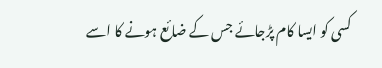کسی کو ایسا کام پڑجائے جس کے ضائع ہونے کا اسے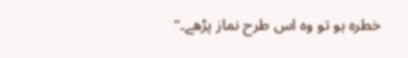خطرہ ہو تو وہ اس طرح نماز پڑھے۔‘‘